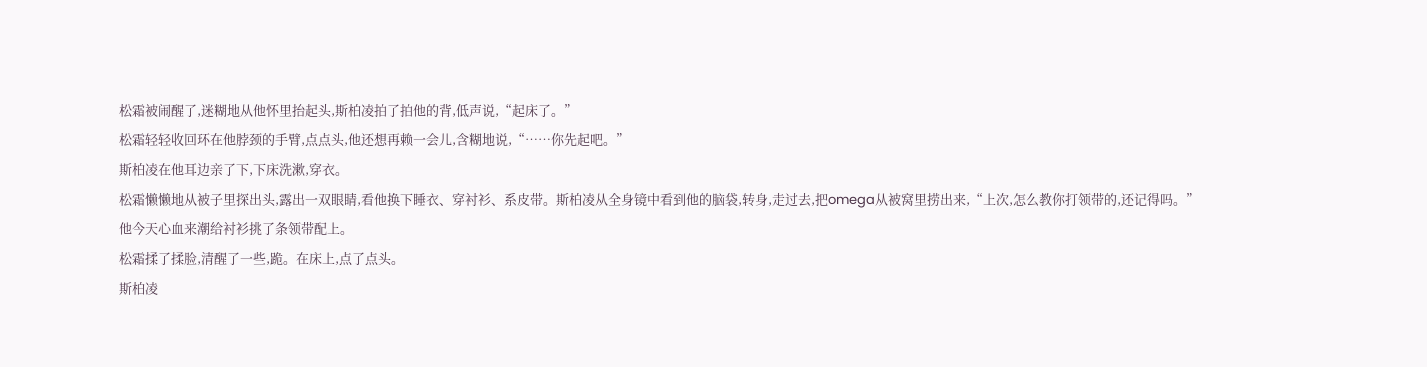松霜被闹醒了,迷糊地从他怀里抬起头,斯柏凌拍了拍他的背,低声说,“起床了。”
松霜轻轻收回环在他脖颈的手臂,点点头,他还想再赖一会儿,含糊地说,“……你先起吧。”
斯柏凌在他耳边亲了下,下床洗漱,穿衣。
松霜懒懒地从被子里探出头,露出一双眼睛,看他换下睡衣、穿衬衫、系皮带。斯柏凌从全身镜中看到他的脑袋,转身,走过去,把omega从被窝里捞出来,“上次,怎么教你打领带的,还记得吗。”
他今天心血来潮给衬衫挑了条领带配上。
松霜揉了揉脸,清醒了一些,跪。在床上,点了点头。
斯柏凌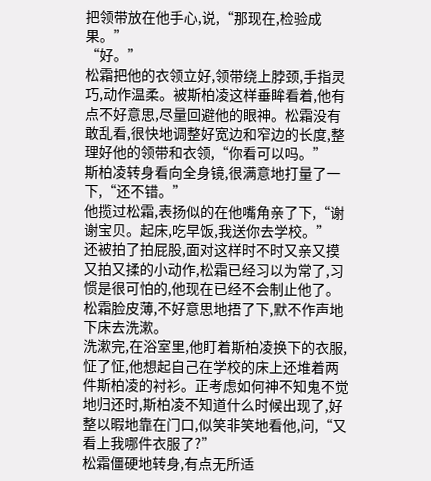把领带放在他手心,说,“那现在,检验成果。”
“好。”
松霜把他的衣领立好,领带绕上脖颈,手指灵巧,动作温柔。被斯柏凌这样垂眸看着,他有点不好意思,尽量回避他的眼神。松霜没有敢乱看,很快地调整好宽边和窄边的长度,整理好他的领带和衣领,“你看可以吗。”
斯柏凌转身看向全身镜,很满意地打量了一下,“还不错。”
他揽过松霜,表扬似的在他嘴角亲了下,“谢谢宝贝。起床,吃早饭,我送你去学校。”
还被拍了拍屁股,面对这样时不时又亲又摸又拍又揉的小动作,松霜已经习以为常了,习惯是很可怕的,他现在已经不会制止他了。
松霜脸皮薄,不好意思地捂了下,默不作声地下床去洗漱。
洗漱完,在浴室里,他盯着斯柏凌换下的衣服,怔了怔,他想起自己在学校的床上还堆着两件斯柏凌的衬衫。正考虑如何神不知鬼不觉地归还时,斯柏凌不知道什么时候出现了,好整以暇地靠在门口,似笑非笑地看他,问,“又看上我哪件衣服了?”
松霜僵硬地转身,有点无所适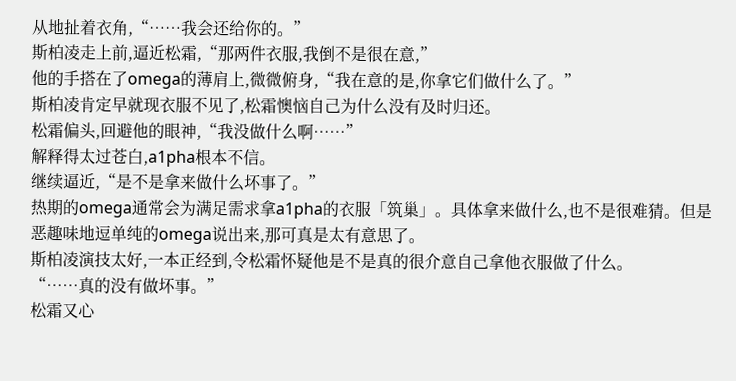从地扯着衣角,“……我会还给你的。”
斯柏凌走上前,逼近松霜,“那两件衣服,我倒不是很在意,”
他的手搭在了omega的薄肩上,微微俯身,“我在意的是,你拿它们做什么了。”
斯柏凌肯定早就现衣服不见了,松霜懊恼自己为什么没有及时归还。
松霜偏头,回避他的眼神,“我没做什么啊……”
解释得太过苍白,a1pha根本不信。
继续逼近,“是不是拿来做什么坏事了。”
热期的omega通常会为满足需求拿a1pha的衣服「筑巢」。具体拿来做什么,也不是很难猜。但是恶趣味地逗单纯的omega说出来,那可真是太有意思了。
斯柏凌演技太好,一本正经到,令松霜怀疑他是不是真的很介意自己拿他衣服做了什么。
“……真的没有做坏事。”
松霜又心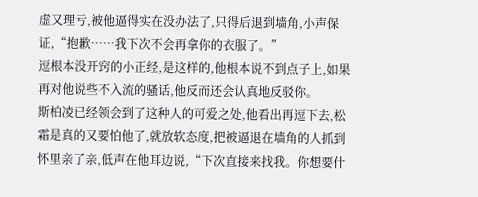虚又理亏,被他逼得实在没办法了,只得后退到墙角,小声保证,“抱歉……我下次不会再拿你的衣服了。”
逗根本没开窍的小正经,是这样的,他根本说不到点子上,如果再对他说些不入流的骚话,他反而还会认真地反驳你。
斯柏凌已经领会到了这种人的可爱之处,他看出再逗下去,松霜是真的又要怕他了,就放软态度,把被逼退在墙角的人抓到怀里亲了亲,低声在他耳边说,“下次直接来找我。你想要什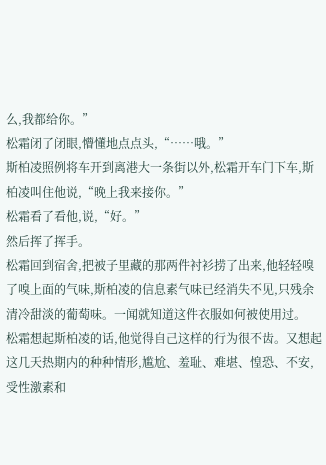么,我都给你。”
松霜闭了闭眼,懵懂地点点头,“……哦。”
斯柏凌照例将车开到离港大一条街以外,松霜开车门下车,斯柏凌叫住他说,“晚上我来接你。”
松霜看了看他,说,“好。”
然后挥了挥手。
松霜回到宿舍,把被子里藏的那两件衬衫捞了出来,他轻轻嗅了嗅上面的气味,斯柏凌的信息素气味已经消失不见,只残余清冷甜淡的葡萄味。一闻就知道这件衣服如何被使用过。
松霜想起斯柏凌的话,他觉得自己这样的行为很不齿。又想起这几天热期内的种种情形,尴尬、羞耻、难堪、惶恐、不安,受性激素和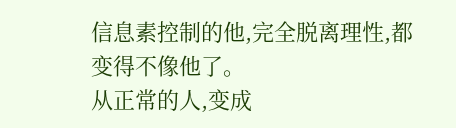信息素控制的他,完全脱离理性,都变得不像他了。
从正常的人,变成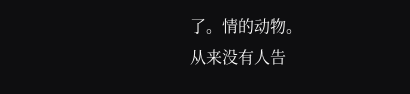了。情的动物。
从来没有人告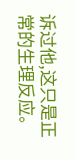诉过他,这只是正常的生理反应。